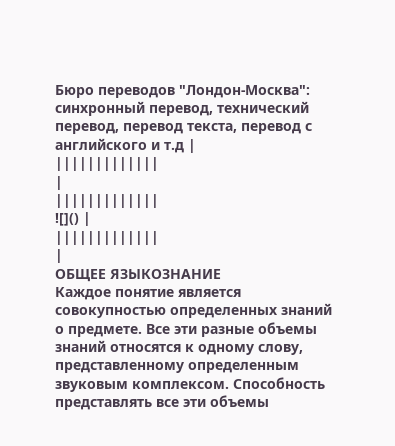Бюро переводов "Лондон-Москва": синхронный перевод, технический перевод, перевод текста, перевод с английского и т.д |
|||||||||||||
|
|||||||||||||
![]() |
|||||||||||||
|
ОБЩЕЕ ЯЗЫКОЗНАНИЕ
Каждое понятие является совокупностью определенных знаний о предмете. Все эти разные объемы знаний относятся к одному слову, представленному определенным звуковым комплексом. Способность представлять все эти объемы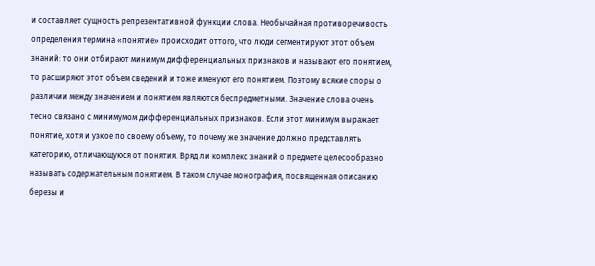и составляет сущность репрезентативной функции слова. Необычайная противоречивость определения термина «понятие» происходит оттого, что люди сегментируют этот объем знаний: то они отбирают минимум дифференциальных признаков и называют его понятием, то расширяют этот объем сведений и тоже именуют его понятием. Поэтому всякие споры о различии между значением и понятием являются беспредметными. Значение слова очень тесно связано с минимумом дифференциальных признаков. Если этот минимум выражает понятие, хотя и узкое по своему объему, то почему же значение должно представлять категорию, отличающуюся от понятия. Вряд ли комплекс знаний о предмете целесообразно называть содержательным понятием. В таком случае монография, посвященная описанию березы и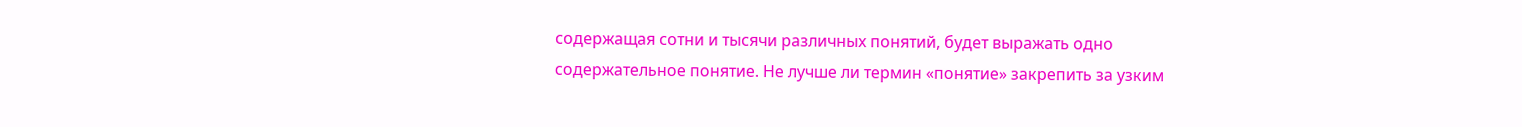содержащая сотни и тысячи различных понятий, будет выражать одно содержательное понятие. Не лучше ли термин «понятие» закрепить за узким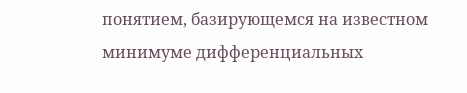понятием, базирующемся на известном минимуме дифференциальных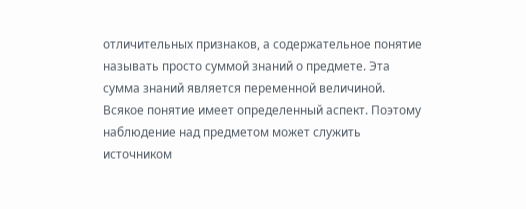отличительных признаков, а содержательное понятие называть просто суммой знаний о предмете. Эта сумма знаний является переменной величиной. Всякое понятие имеет определенный аспект. Поэтому наблюдение над предметом может служить источником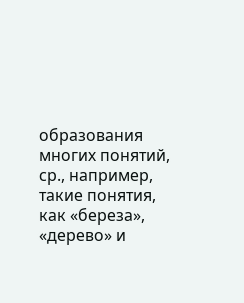образования многих понятий, ср., например, такие понятия, как «береза», «дерево» и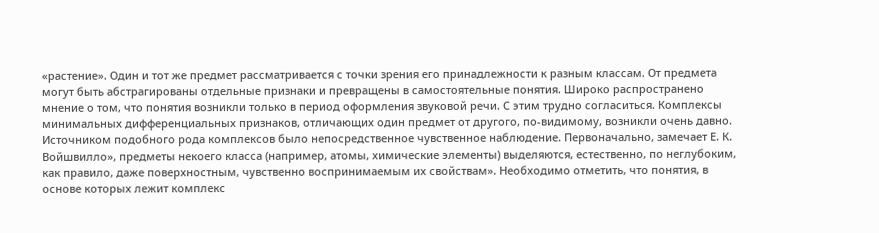«растение». Один и тот же предмет рассматривается с точки зрения его принадлежности к разным классам. От предмета могут быть абстрагированы отдельные признаки и превращены в самостоятельные понятия. Широко распространено мнение о том, что понятия возникли только в период оформления звуковой речи. С этим трудно согласиться. Комплексы минимальных дифференциальных признаков, отличающих один предмет от другого, по-видимому, возникли очень давно. Источником подобного рода комплексов было непосредственное чувственное наблюдение. Первоначально, замечает Е. К. Войшвилло», предметы некоего класса (например, атомы, химические элементы) выделяются, естественно, по неглубоким, как правило, даже поверхностным, чувственно воспринимаемым их свойствам». Необходимо отметить, что понятия, в основе которых лежит комплекс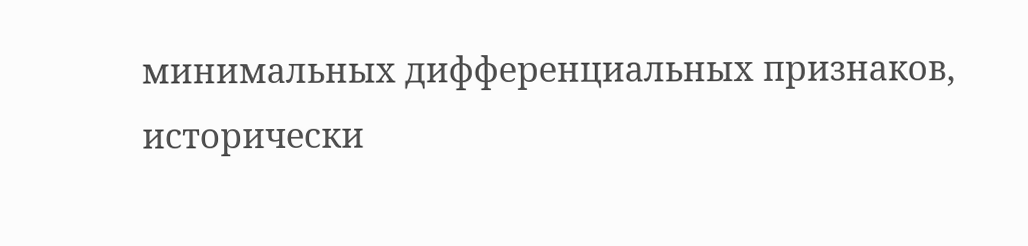минимальных дифференциальных признаков, исторически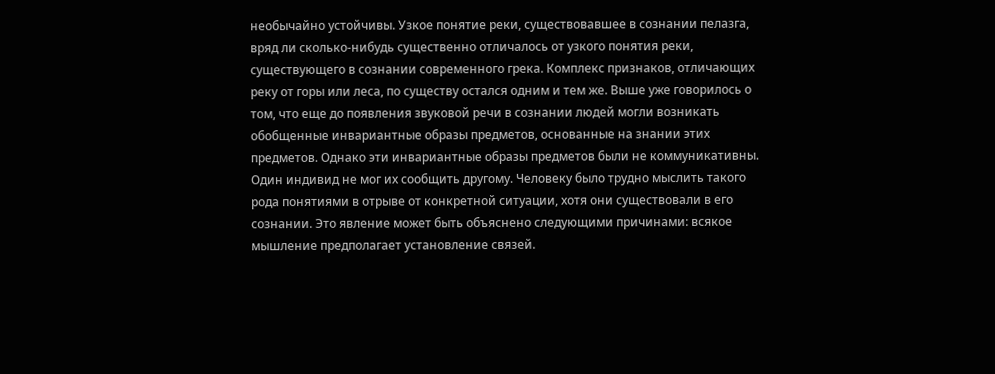необычайно устойчивы. Узкое понятие реки, существовавшее в сознании пелазга, вряд ли сколько-нибудь существенно отличалось от узкого понятия реки, существующего в сознании современного грека. Комплекс признаков, отличающих реку от горы или леса, по существу остался одним и тем же. Выше уже говорилось о том, что еще до появления звуковой речи в сознании людей могли возникать обобщенные инвариантные образы предметов, основанные на знании этих предметов. Однако эти инвариантные образы предметов были не коммуникативны. Один индивид не мог их сообщить другому. Человеку было трудно мыслить такого рода понятиями в отрыве от конкретной ситуации, хотя они существовали в его сознании. Это явление может быть объяснено следующими причинами: всякое мышление предполагает установление связей.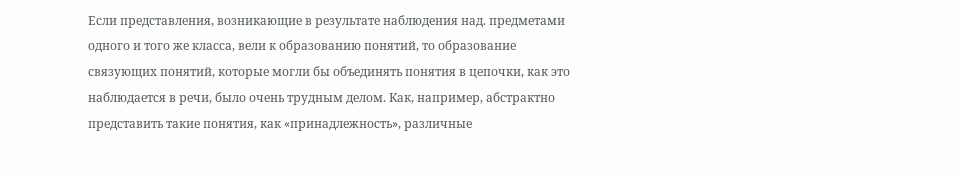Если представления, возникающие в результате наблюдения над. предметами одного и того же класса, вели к образованию понятий, то образование связующих понятий, которые могли бы объединять понятия в цепочки, как это наблюдается в речи, было очень трудным делом. Как, например, абстрактно представить такие понятия, как «принадлежность», различные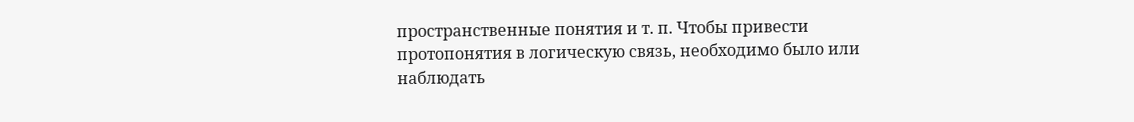пространственные понятия и т. п. Чтобы привести протопонятия в логическую связь, необходимо было или наблюдать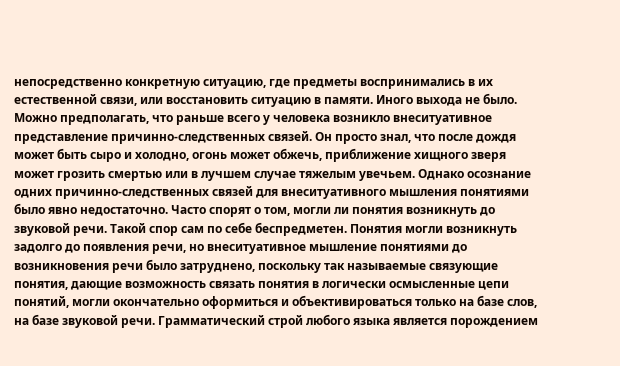непосредственно конкретную ситуацию, где предметы воспринимались в их естественной связи, или восстановить ситуацию в памяти. Иного выхода не было. Можно предполагать, что раньше всего у человека возникло внеситуативное представление причинно-следственных связей. Он просто знал, что после дождя может быть сыро и холодно, огонь может обжечь, приближение хищного зверя может грозить смертью или в лучшем случае тяжелым увечьем. Однако осознание одних причинно-следственных связей для внеситуативного мышления понятиями было явно недостаточно. Часто спорят о том, могли ли понятия возникнуть до звуковой речи. Такой спор сам по себе беспредметен. Понятия могли возникнуть задолго до появления речи, но внеситуативное мышление понятиями до возникновения речи было затруднено, поскольку так называемые связующие понятия, дающие возможность связать понятия в логически осмысленные цепи понятий, могли окончательно оформиться и объективироваться только на базе слов, на базе звуковой речи. Грамматический строй любого языка является порождением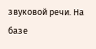звуковой речи. На базе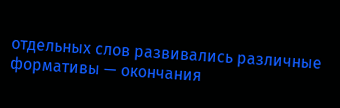отдельных слов развивались различные формативы — окончания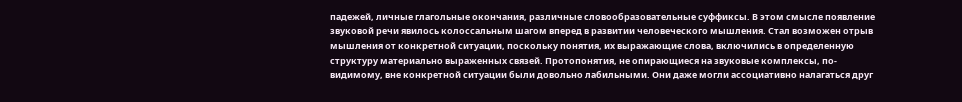падежей, личные глагольные окончания, различные словообразовательные суффиксы. В этом смысле появление звуковой речи явилось колоссальным шагом вперед в развитии человеческого мышления. Стал возможен отрыв мышления от конкретной ситуации, поскольку понятия, их выражающие слова, включились в определенную структуру материально выраженных связей. Протопонятия, не опирающиеся на звуковые комплексы, по-видимому, вне конкретной ситуации были довольно лабильными. Они даже могли ассоциативно налагаться друг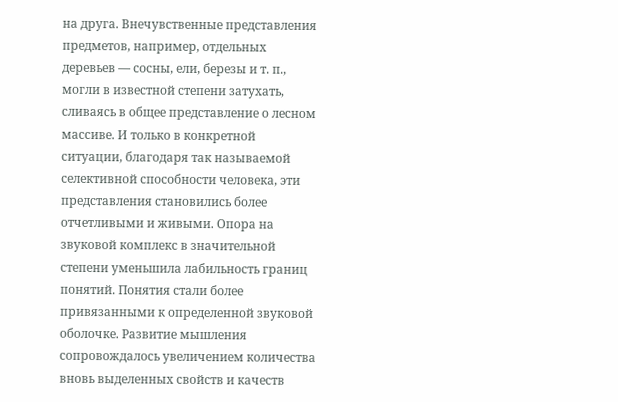на друга. Внечувственные представления предметов, например, отдельных деревьев — сосны, ели, березы и т. п., могли в известной степени затухать, сливаясь в общее представление о лесном массиве. И только в конкретной ситуации, благодаря так называемой селективной способности человека, эти представления становились более отчетливыми и живыми. Опора на звуковой комплекс в значительной степени уменьшила лабильность границ понятий. Понятия стали более привязанными к определенной звуковой оболочке. Развитие мышления сопровождалось увеличением количества вновь выделенных свойств и качеств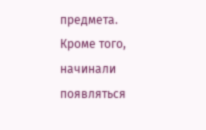предмета. Кроме того, начинали появляться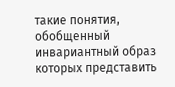такие понятия, обобщенный инвариантный образ которых представить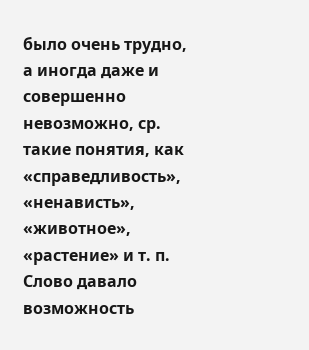было очень трудно, а иногда даже и совершенно невозможно, ср. такие понятия, как «справедливость», «ненависть», «животное», «растение» и т. п. Слово давало возможность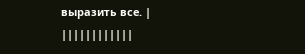выразить все. |
||||||||||||